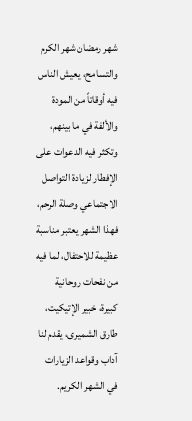شهر رمضان شهر الكرم والتسامح، يعيش الناس فيه أوقاتاً من المودة والألفة في ما بينهم، وتكثر فيه الدعوات على الإفطار لزيادة التواصل الاجتماعي وصلة الرحم، فهذا الشهر يعتبر مناسبة عظيمة للاحتفال، لما فيه من نفحات روحانية كبيرة، خبير الإتيكيت، طارق الشميرى، يقدم لنا آداب وقواعد الزيارات في الشهر الكريم.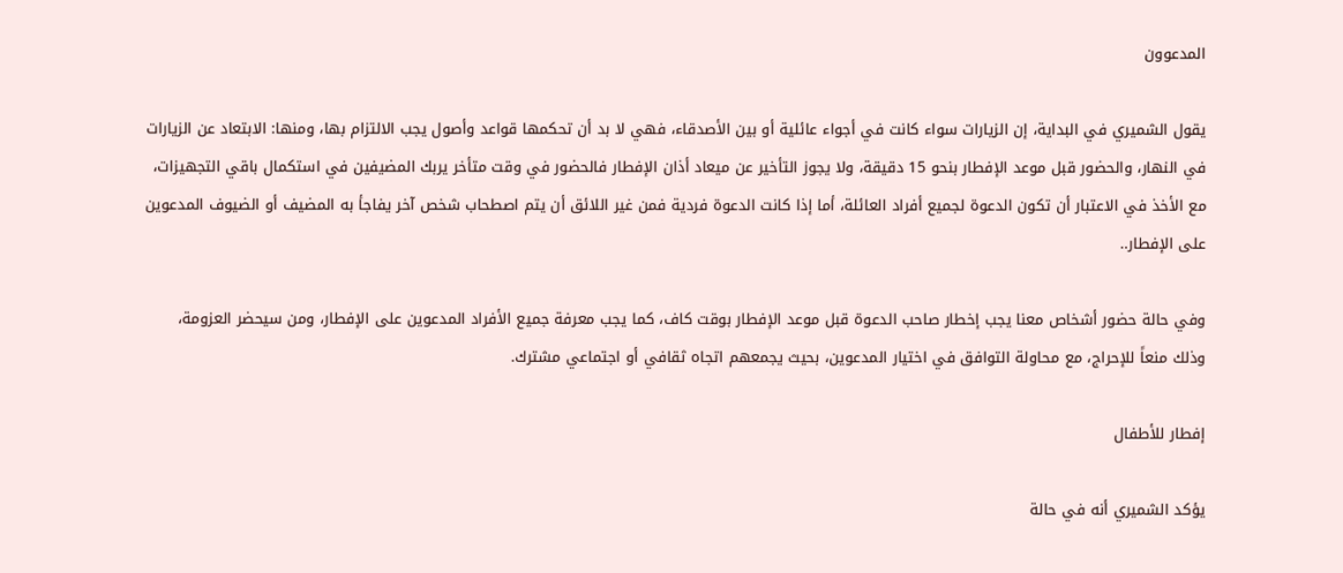المدعوون

يقول الشميري في البداية، إن الزيارات سواء كانت في أجواء عائلية أو بين الأصدقاء، فهي لا بد أن تحكمها قواعد وأصول يجب الالتزام بها، ومنها: الابتعاد عن الزيارات في النهار، والحضور قبل موعد الإفطار بنحو 15 دقيقة، ولا يجوز التأخير عن ميعاد أذان الإفطار فالحضور في وقت متأخر يربك المضيفين في استكمال باقي التجهيزات، مع الأخذ في الاعتبار أن تكون الدعوة لجميع أفراد العائلة، أما إذا كانت الدعوة فردية فمن غير اللائق أن يتم اصطحاب شخص آخر يفاجأ به المضيف أو الضيوف المدعوين على الإفطار..

وفي حالة حضور أشخاص معنا يجب إخطار صاحب الدعوة قبل موعد الإفطار بوقت كاف، كما يجب معرفة جميع الأفراد المدعوين على الإفطار، ومن سيحضر العزومة، وذلك منعاً للإحراج، مع محاولة التوافق في اختيار المدعوين، بحيث يجمعهم اتجاه ثقافي أو اجتماعي مشترك.

إفطار للأطفال

يؤكد الشميري أنه في حالة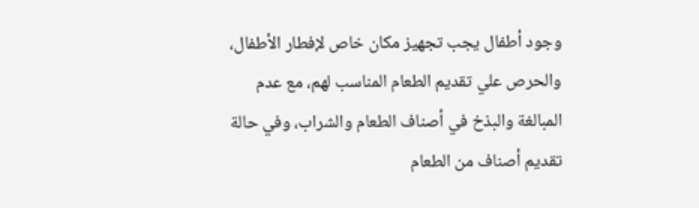وجود أطفال يجب تجهيز مكان خاص لإفطار الأطفال، والحرص علي تقديم الطعام المناسب لهم، مع عدم المبالغة والبذخ في أصناف الطعام والشراب، وفي حالة تقديم أصناف من الطعام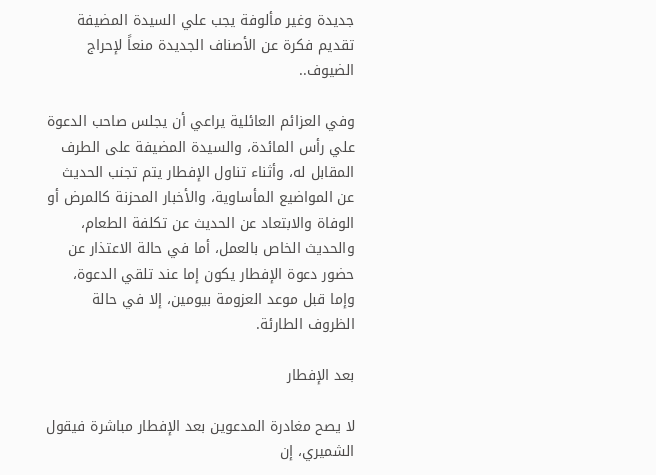جديدة وغير مألوفة يجب علي السيدة المضيفة تقديم فكرة عن الأصناف الجديدة منعاً لإحراج الضيوف..

وفي العزائم العائلية يراعي أن يجلس صاحب الدعوة علي رأس المائدة، والسيدة المضيفة على الطرف المقابل له، وأثناء تناول الإفطار يتم تجنب الحديث عن المواضيع المأساوية، والأخبار المحزنة كالمرض أو الوفاة والابتعاد عن الحديث عن تكلفة الطعام، والحديث الخاص بالعمل، أما في حالة الاعتذار عن حضور دعوة الإفطار يكون إما عند تلقي الدعوة، وإما قبل موعد العزومة بيومين، إلا في حالة الظروف الطارئة.

بعد الإفطار

لا يصح مغادرة المدعوين بعد الإفطار مباشرة فيقول الشميري، إن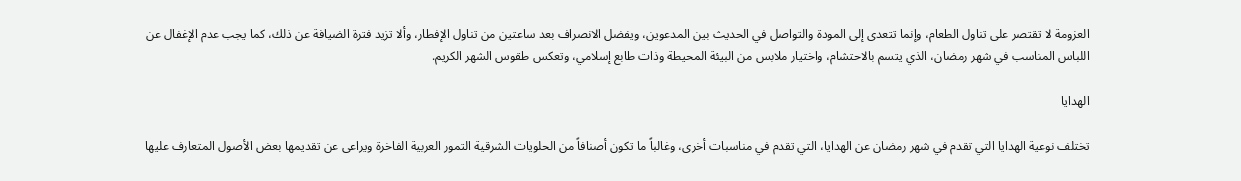العزومة لا تقتصر على تناول الطعام، وإنما تتعدى إلى المودة والتواصل في الحديث بين المدعوين، ويفضل الانصراف بعد ساعتين من تناول الإفطار، وألا تزيد فترة الضيافة عن ذلك، كما يجب عدم الإغفال عن اللباس المناسب في شهر رمضان، الذي يتسم بالاحتشام، واختيار ملابس من البيئة المحيطة وذات طابع إسلامي، وتعكس طقوس الشهر الكريم.

الهدايا

تختلف نوعية الهدايا التي تقدم في شهر رمضان عن الهدايا، التي تقدم في مناسبات أخرى، وغالباً ما تكون أصنافاً من الحلويات الشرقية التمور العربية الفاخرة ويراعى عن تقديمها بعض الأصول المتعارف عليها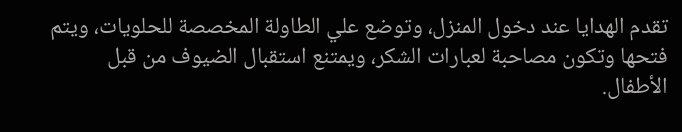تقدم الهدايا عند دخول المنزل، وتوضع علي الطاولة المخصصة للحلويات، ويتم فتحها وتكون مصاحبة لعبارات الشكر، ويمتنع استقبال الضيوف من قبل الأطفال.